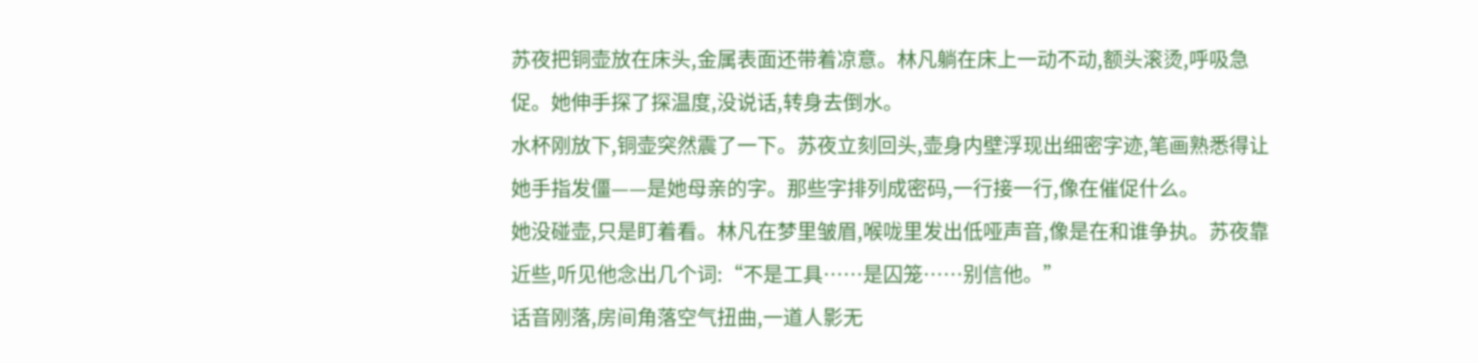苏夜把铜壶放在床头,金属表面还带着凉意。林凡躺在床上一动不动,额头滚烫,呼吸急促。她伸手探了探温度,没说话,转身去倒水。
水杯刚放下,铜壶突然震了一下。苏夜立刻回头,壶身内壁浮现出细密字迹,笔画熟悉得让她手指发僵——是她母亲的字。那些字排列成密码,一行接一行,像在催促什么。
她没碰壶,只是盯着看。林凡在梦里皱眉,喉咙里发出低哑声音,像是在和谁争执。苏夜靠近些,听见他念出几个词:“不是工具……是囚笼……别信他。”
话音刚落,房间角落空气扭曲,一道人影无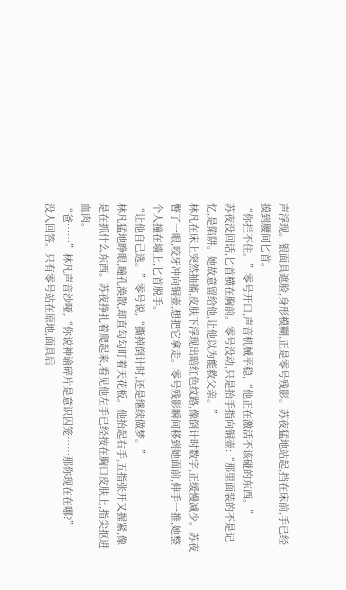声浮现。银面具遮脸,身形模糊,正是零号残影。苏夜猛地站起,挡在床前,手已经摸到腰间匕首。
“你拦不住。”零号开口,声音机械平稳,“他正在激活不该碰的东西。”
苏夜没回话,匕首横在胸前。零号没动,只是抬手指向铜壶:“那里面装的不是记忆,是陷阱。她故意留给他,让他以为能救父亲。”
林凡在床上突然抽搐,皮肤下浮现出暗红色纹路,像倒计时数字,正缓慢减少。苏夜瞥了一眼,咬牙冲向铜壶,想把它拿走。零号残影瞬间移到她面前,伸手一推,她整个人撞在墙上,匕首脱手。
“让他自己选。”零号说,“撕掉倒计时,还是继续做梦。”
林凡猛地睁眼,瞳孔涣散,却直勾勾盯着天花板。他抬起右手,五指张开又握紧,像是在抓什么东西。苏夜挣扎着爬起来,看见他左手已经按在胸口皮肤上,指尖抠进血肉。
“爸……”林凡声音沙哑,“你说神谕碎片是意识囚笼……那你现在在哪?”
没人回答。只有零号站在原地,面具后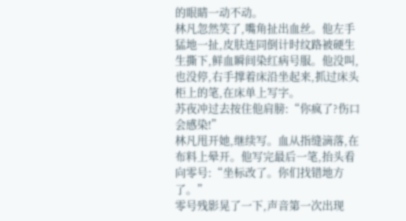的眼睛一动不动。
林凡忽然笑了,嘴角扯出血丝。他左手猛地一扯,皮肤连同倒计时纹路被硬生生撕下,鲜血瞬间染红病号服。他没叫,也没停,右手撑着床沿坐起来,抓过床头柜上的笔,在床单上写字。
苏夜冲过去按住他肩膀:“你疯了?伤口会感染!”
林凡甩开她,继续写。血从指缝滴落,在布料上晕开。他写完最后一笔,抬头看向零号:“坐标改了。你们找错地方了。”
零号残影晃了一下,声音第一次出现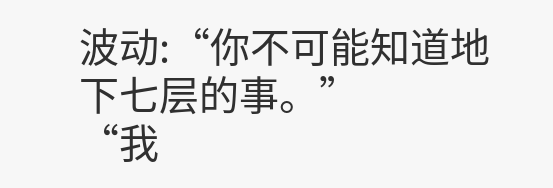波动:“你不可能知道地下七层的事。”
“我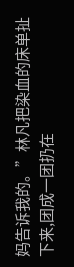妈告诉我的。”林凡把染血的床单扯下来,团成一团扔在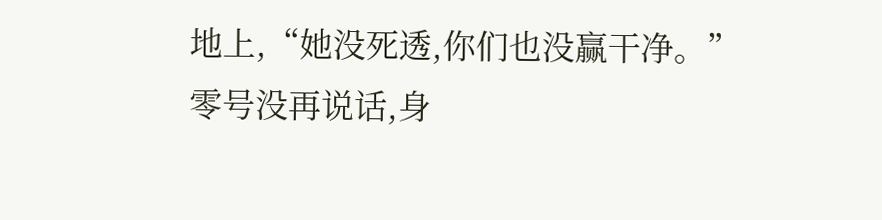地上,“她没死透,你们也没赢干净。”
零号没再说话,身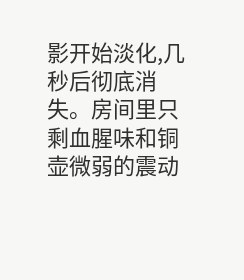影开始淡化,几秒后彻底消失。房间里只剩血腥味和铜壶微弱的震动